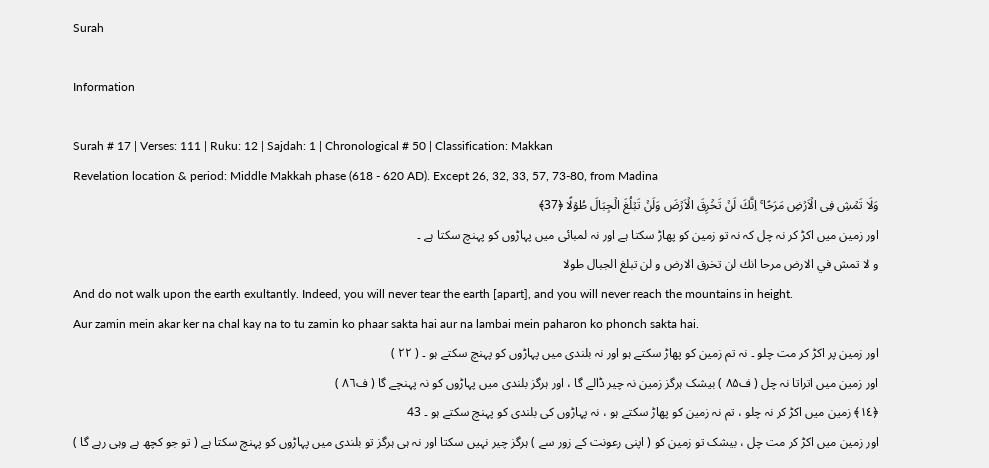Surah

Information

Surah # 17 | Verses: 111 | Ruku: 12 | Sajdah: 1 | Chronological # 50 | Classification: Makkan
Revelation location & period: Middle Makkah phase (618 - 620 AD). Except 26, 32, 33, 57, 73-80, from Madina
وَلَا تَمۡشِ فِى الۡاَرۡضِ مَرَحًا‌ ۚ اِنَّكَ لَنۡ تَخۡرِقَ الۡاَرۡضَ وَلَنۡ تَبۡلُغَ الۡجِبَالَ طُوۡلًا ﴿37﴾
اور زمین میں اکڑ کر نہ چل کہ نہ تو زمین کو پھاڑ سکتا ہے اور نہ لمبائی میں پہاڑوں کو پہنچ سکتا ہے ۔
و لا تمش في الارض مرحا انك لن تخرق الارض و لن تبلغ الجبال طولا
And do not walk upon the earth exultantly. Indeed, you will never tear the earth [apart], and you will never reach the mountains in height.
Aur zamin mein akar ker na chal kay na to tu zamin ko phaar sakta hai aur na lambai mein paharon ko phonch sakta hai.
اور زمین پر اکڑ کر مت چلو ۔ نہ تم زمین کو پھاڑ سکتے ہو اور نہ بلندی میں پہاڑوں کو پہنچ سکتے ہو ۔ ( ٢٢ )
اور زمین میں اتراتا نہ چل ( ف۸۵ ) بیشک ہرگز زمین نہ چیر ڈالے گا ، اور ہرگز بلندی میں پہاڑوں کو نہ پہنچے گا ( ف۸٦ )
﴿١٤﴾ زمین میں اکڑ کر نہ چلو ، تم نہ زمین کو پھاڑ سکتے ہو ، نہ پہاڑوں کی بلندی کو پہنچ سکتے ہو ۔ 43
اور زمین میں اکڑ کر مت چل ، بیشک تو زمین کو ( اپنی رعونت کے زور سے ) ہرگز چیر نہیں سکتا اور نہ ہی ہرگز تو بلندی میں پہاڑوں کو پہنچ سکتا ہے ( تو جو کچھ ہے وہی رہے گا )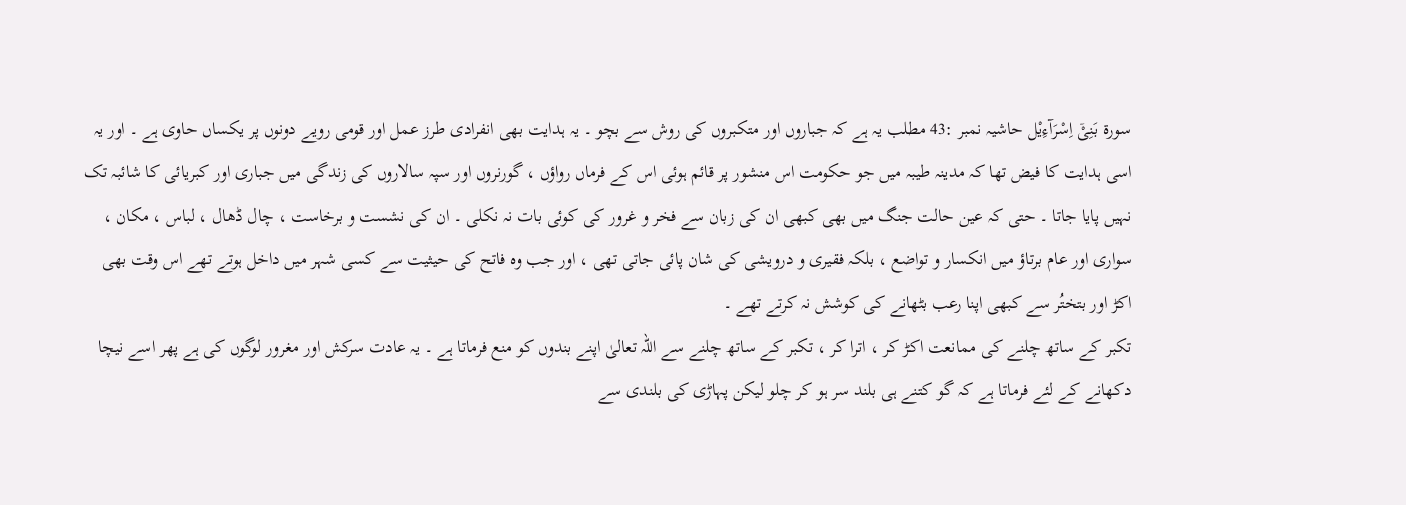سورة بَنِیْۤ اِسْرَآءِیْل حاشیہ نمبر :43 مطلب یہ ہے کہ جباروں اور متکبروں کی روش سے بچو ۔ یہ ہدایت بھی انفرادی طرز عمل اور قومی رویے دونوں پر یکساں حاوی ہے ۔ اور یہ اسی ہدایت کا فیض تھا کہ مدینہ طیبہ میں جو حکومت اس منشور پر قائم ہوئی اس کے فرماں رواؤں ، گورنروں اور سپہ سالاروں کی زندگی میں جباری اور کبریائی کا شائبہ تک نہیں پایا جاتا ۔ حتی کہ عین حالت جنگ میں بھی کبھی ان کی زبان سے فخر و غرور کی کوئی بات نہ نکلی ۔ ان کی نشست و برخاست ، چال ڈھال ، لباس ، مکان ، سواری اور عام برتاؤ میں انکسار و تواضع ، بلکہ فقیری و درویشی کی شان پائی جاتی تھی ، اور جب وہ فاتح کی حیثیت سے کسی شہر میں داخل ہوتے تھے اس وقت بھی اکڑ اور بتختُر سے کبھی اپنا رعب بٹھانے کی کوشش نہ کرتے تھے ۔
تکبر کے ساتھ چلنے کی ممانعت اکڑ کر ، اترا کر ، تکبر کے ساتھ چلنے سے اللہ تعالیٰ اپنے بندوں کو منع فرماتا ہے ۔ یہ عادت سرکش اور مغرور لوگوں کی ہے پھر اسے نیچا دکھانے کے لئے فرماتا ہے کہ گو کتنے ہی بلند سر ہو کر چلو لیکن پہاڑی کی بلندی سے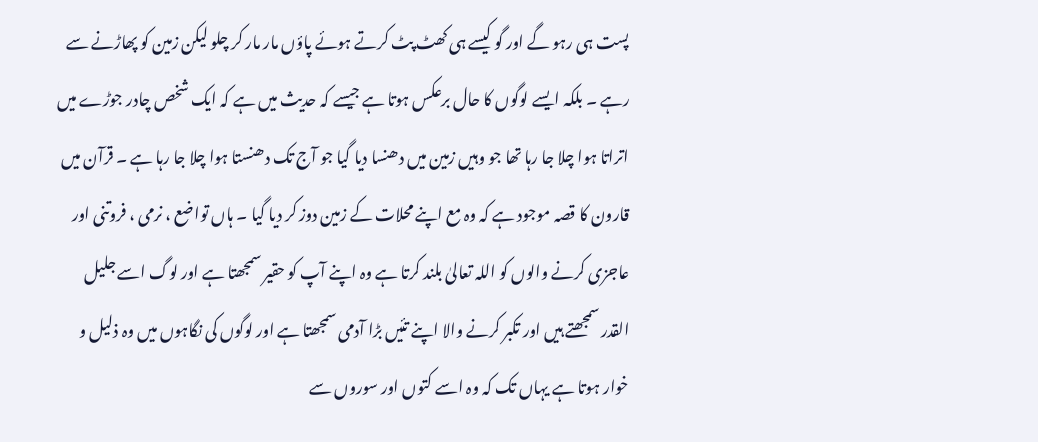پست ہی رہو گے اور گو کیسے ہی کھٹ پٹ کرتے ہوئے پاؤں مار مار کر چلو لیکن زمین کو پھاڑنے سے رہے ۔ بلکہ ایسے لوگوں کا حال برعکس ہوتا ہے جیسے کہ حدیث میں ہے کہ ایک شخص چادر جوڑے میں اتراتا ہوا چلا جا رہا تھا جو وہیں زمین میں دھنسا دیا گیا جو آج تک دھنستا ہوا چلا جا رہا ہے ۔ قرآن میں قارون کا قصہ موجود ہے کہ وہ مع اپنے محلات کے زمین دوز کر دیا گیا ۔ ہاں تواضع ، نرمی ، فروتنی اور عاجزی کرنے والوں کو اللہ تعالیٰ بلند کرتا ہے وہ اپنے آپ کو حقیر سمجھتا ہے اور لوگ اسے جلیل القدر سمجھتے ہیں اور تکبر کرنے والا اپنے تئیں بڑا آدمی سمجھتا ہے اور لوگوں کی نگاہوں میں وہ ذلیل و خوار ہوتا ہے یہاں تک کہ وہ اسے کتوں اور سوروں سے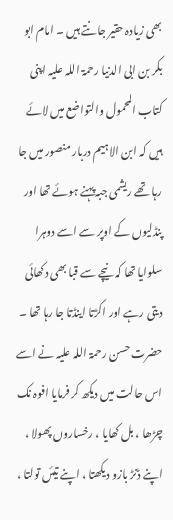بھی زیادہ حقیر جانتے ہیں ۔ امام ابو بکر بن ابی الدنیا رحمۃ اللہ علیہ اپنی کتاب المحمول والتواضع میں لائے ہیں کہ ابن الاہیم دربار منصور میں جا رہا تھے ریشمی جبہ پہنے ہوئے تھا اور پنڈلیوں کے اوپر سے اسے دوہرا سلوایا تھا کہ نیچے سے قبا بھی دکھائی دیتی رہے اور اکڑتا اینڈتا جا رہا تھا ۔ حضرت حسن رحمۃ اللہ علیہ نے اسے اس حالت میں دیکھ کر فرمایا افوہ نک چڑھا ، بل کھایا ، رخساروں پھولا ، اپنے ڈنڑ بازو دیکھتا ، اپنے تیئں تولتا ،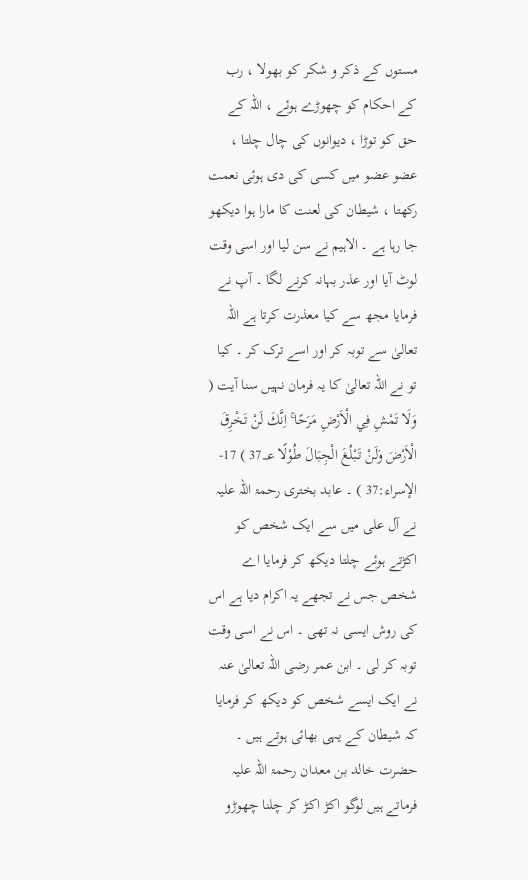مستوں کے ذکر و شکر کو بھولا ، رب کے احکام کو چھوڑے ہوئے ، اللہ کے حق کو توڑا ، دیوانوں کی چال چلتا ، عضو عضو میں کسی کی دی ہوئی نعمت رکھتا ، شیطان کی لعنت کا مارا ہوا دیکھو جا رہا ہے ۔ الاہیم نے سن لیا اور اسی وقت لوٹ آیا اور عذر بہانہ کرنے لگا ۔ آپ نے فرمایا مجھ سے کیا معذرت کرتا ہے اللہ تعالیٰ سے توبہ کر اور اسے ترک کر ۔ کیا تو نے اللہ تعالیٰ کا یہ فرمان نہیں سنا آیت ( وَلَا تَمْشِ فِي الْاَرْضِ مَرَحًا ۚ اِنَّكَ لَنْ تَخْرِقَ الْاَرْضَ وَلَنْ تَبْلُغَ الْجِبَالَ طُوْلًا 37؀ ) 17- الإسراء:37 ) ۔ عابد بختری رحمۃ اللہ علیہ نے آل علی میں سے ایک شخص کو اکڑتے ہوئے چلتا دیکھ کر فرمایا اے شخص جس نے تجھے یہ اکرام دیا ہے اس کی روش ایسی نہ تھی ۔ اس نے اسی وقت توبہ کر لی ۔ ابن عمر رضی اللہ تعالیٰ عنہ نے ایک ایسے شخص کو دیکھ کر فرمایا کہ شیطان کے یہی بھائی ہوتے ہیں ۔ حضرت خالد بن معدان رحمۃ اللہ علیہ فرماتے ہیں لوگو اکڑ اکڑ کر چلنا چھوڑو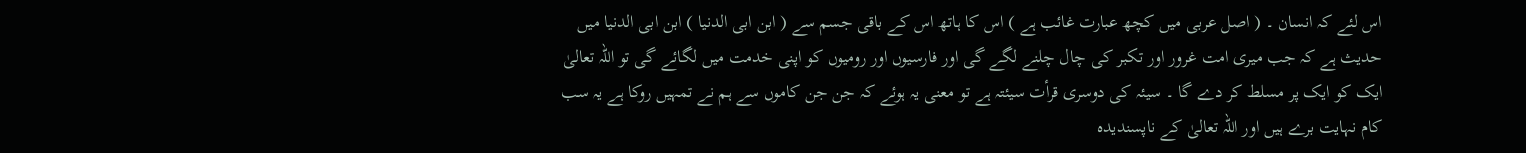اس لئے کہ انسان ۔ ( اصل عربی میں کچھ عبارت غائب ہے ) اس کا ہاتھ اس کے باقی جسم سے ( ابن ابی الدنیا ) ابن ابی الدنیا میں حدیث ہے کہ جب میری امت غرور اور تکبر کی چال چلنے لگے گی اور فارسیوں اور رومیوں کو اپنی خدمت میں لگائے گی تو اللہ تعالیٰ ایک کو ایک پر مسلط کر دے گا ۔ سیئہ کی دوسری قرأت سیئتہ ہے تو معنی یہ ہوئے کہ جن جن کاموں سے ہم نے تمہیں روکا ہے یہ سب کام نہایت برے ہیں اور اللہ تعالیٰ کے ناپسندیدہ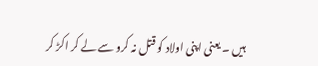ہیں ۔ یعنی اپنی اولاد کو قتل نہ کرو سے لے کر اکڑ کر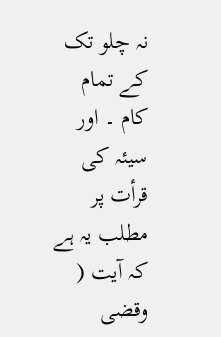نہ چلو تک کے تمام کام ۔ اور سیئہ کی قرأت پر مطلب یہ ہے کہ آیت ( وقضی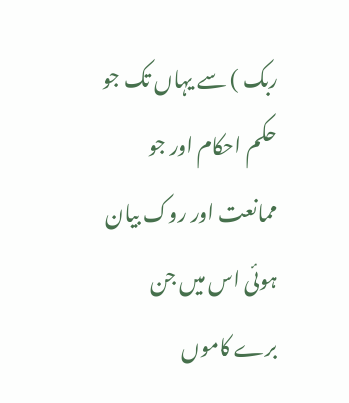ربک ) سے یہاں تک جو حکم احکام اور جو ممانعت اور روک بیان ہوئی اس میں جن برے کاموں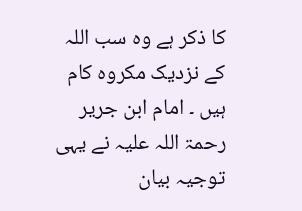کا ذکر ہے وہ سب اللہ کے نزدیک مکروہ کام ہیں ۔ امام ابن جریر رحمۃ اللہ علیہ نے یہی توجیہ بیان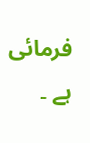فرمائی ہے ۔